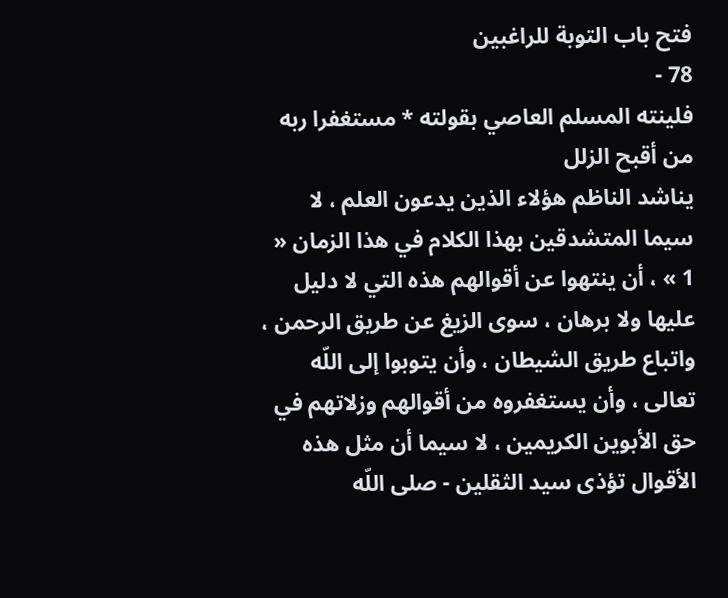فتح باب التوبة للراغبين
78 -
فلينته المسلم العاصي بقولته * مستغفرا ربه من أقبح الزلل
يناشد الناظم هؤلاء الذين يدعون العلم ، لا سيما المتشدقين بهذا الكلام في هذا الزمان « 1 » ، أن ينتهوا عن أقوالهم هذه التي لا دليل عليها ولا برهان ، سوى الزيغ عن طريق الرحمن ، واتباع طريق الشيطان ، وأن يتوبوا إلى اللّه تعالى ، وأن يستغفروه من أقوالهم وزلاتهم في حق الأبوين الكريمين ، لا سيما أن مثل هذه الأقوال تؤذى سيد الثقلين - صلى اللّه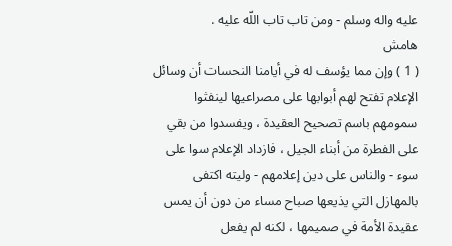عليه واله وسلم - ومن تاب تاب اللّه عليه .
هامش
( 1 ) وإن مما يؤسف له في أيامنا النحسات أن وسائل الإعلام تفتح لهم أبوابها على مصراعيها لينفثوا سمومهم باسم تصحيح العقيدة ، ويفسدوا من بقي على الفطرة من أبناء الجيل ، فازداد الإعلام سوا على سوء - والناس على دين إعلامهم - وليته اكتفى بالمهازل التي يذيعها صباح مساء من دون أن يمس عقيدة الأمة في صميمها ، لكنه لم يفعل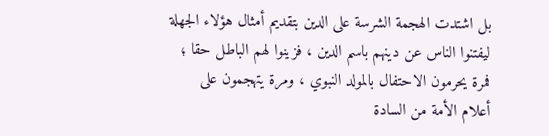بل اشتدت الهجمة الشرسة على الدين بتقديم أمثال هؤلاء الجهلة ليفتنوا الناس عن دينهم باسم الدين ، فزينوا لهم الباطل حقا ؛ فمرة يحرمون الاحتفال بالمولد النبوي ، ومرة يتهجمون على أعلام الأمة من السادة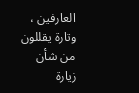العارفين ، وتارة يقللون من شأن زيارة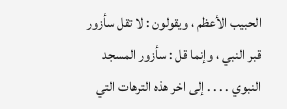الحبيب الأعظم ، ويقولون : لا تقل سأزور قبر النبي ، وإنما قل : سأزور المسجد النبوي . . . . إلى اخر هذه الترهات التي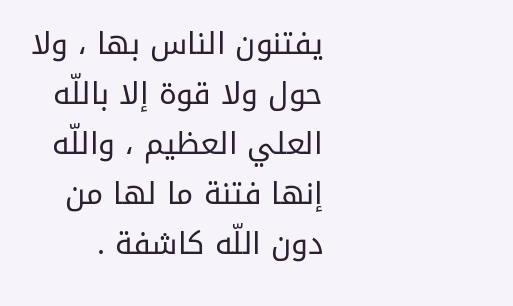يفتنون الناس بها ، ولا حول ولا قوة إلا باللّه العلي العظيم ، واللّه إنها فتنة ما لها من دون اللّه كاشفة .